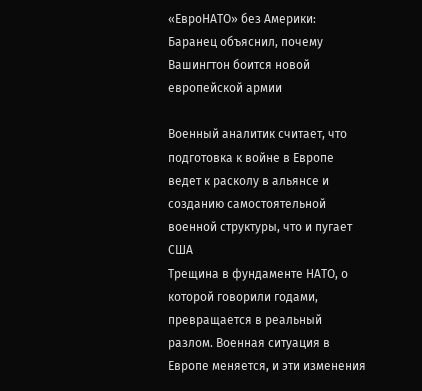«ЕвроНАТО» без Америки: Баранец объяснил, почему Вашингтон боится новой европейской армии

Военный аналитик считает, что подготовка к войне в Европе ведет к расколу в альянсе и созданию самостоятельной военной структуры, что и пугает США
Трещина в фундаменте НАТО, о которой говорили годами, превращается в реальный разлом. Военная ситуация в Европе меняется, и эти изменения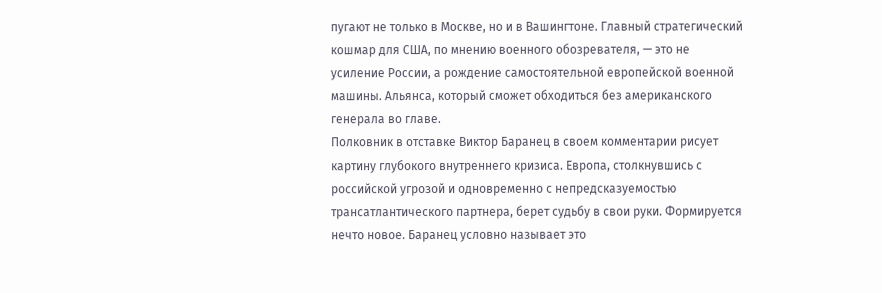пугают не только в Москве, но и в Вашингтоне. Главный стратегический кошмар для США, по мнению военного обозревателя, — это не усиление России, а рождение самостоятельной европейской военной машины. Альянса, который сможет обходиться без американского генерала во главе.
Полковник в отставке Виктор Баранец в своем комментарии рисует картину глубокого внутреннего кризиса. Европа, столкнувшись с российской угрозой и одновременно с непредсказуемостью трансатлантического партнера, берет судьбу в свои руки. Формируется нечто новое. Баранец условно называет это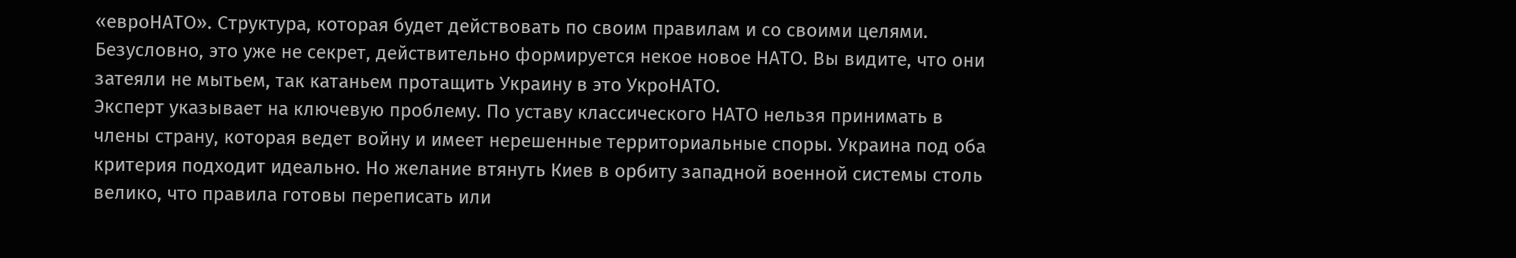«евроНАТО». Структура, которая будет действовать по своим правилам и со своими целями.
Безусловно, это уже не секрет, действительно формируется некое новое НАТО. Вы видите, что они затеяли не мытьем, так катаньем протащить Украину в это УкроНАТО.
Эксперт указывает на ключевую проблему. По уставу классического НАТО нельзя принимать в члены страну, которая ведет войну и имеет нерешенные территориальные споры. Украина под оба критерия подходит идеально. Но желание втянуть Киев в орбиту западной военной системы столь велико, что правила готовы переписать или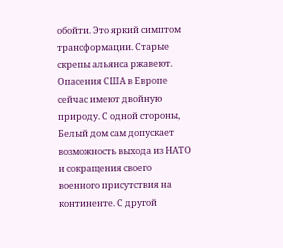обойти. Это яркий симптом трансформации. Старые скрепы альянса ржавеют.
Опасения США в Европе сейчас имеют двойную природу. С одной стороны, Белый дом сам допускает возможность выхода из НАТО и сокращения своего военного присутствия на континенте. С другой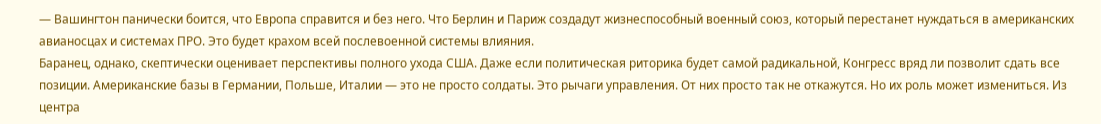— Вашингтон панически боится, что Европа справится и без него. Что Берлин и Париж создадут жизнеспособный военный союз, который перестанет нуждаться в американских авианосцах и системах ПРО. Это будет крахом всей послевоенной системы влияния.
Баранец, однако, скептически оценивает перспективы полного ухода США. Даже если политическая риторика будет самой радикальной, Конгресс вряд ли позволит сдать все позиции. Американские базы в Германии, Польше, Италии — это не просто солдаты. Это рычаги управления. От них просто так не откажутся. Но их роль может измениться. Из центра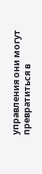управления они могут превратиться в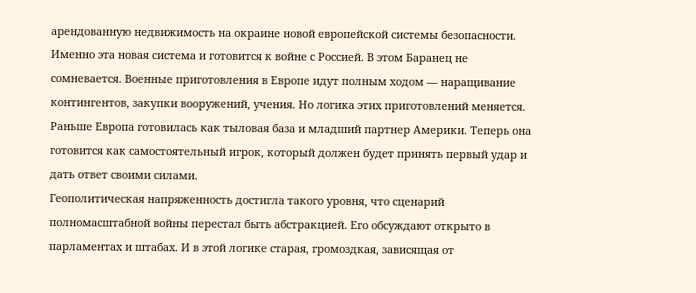арендованную недвижимость на окраине новой европейской системы безопасности.
Именно эта новая система и готовится к войне с Россией. В этом Баранец не сомневается. Военные приготовления в Европе идут полным ходом — наращивание контингентов, закупки вооружений, учения. Но логика этих приготовлений меняется. Раньше Европа готовилась как тыловая база и младший партнер Америки. Теперь она готовится как самостоятельный игрок, который должен будет принять первый удар и дать ответ своими силами.
Геополитическая напряженность достигла такого уровня, что сценарий полномасштабной войны перестал быть абстракцией. Его обсуждают открыто в парламентах и штабах. И в этой логике старая, громоздкая, зависящая от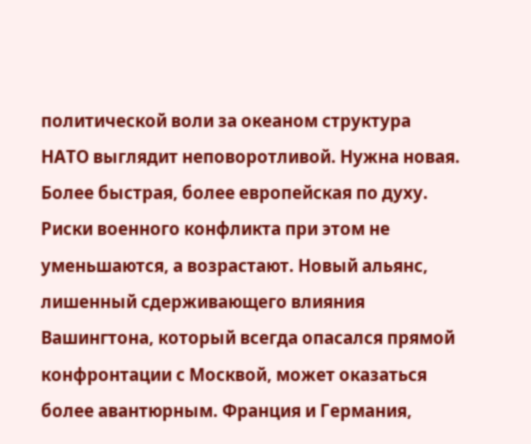политической воли за океаном структура НАТО выглядит неповоротливой. Нужна новая. Более быстрая, более европейская по духу.
Риски военного конфликта при этом не уменьшаются, а возрастают. Новый альянс, лишенный сдерживающего влияния Вашингтона, который всегда опасался прямой конфронтации с Москвой, может оказаться более авантюрным. Франция и Германия,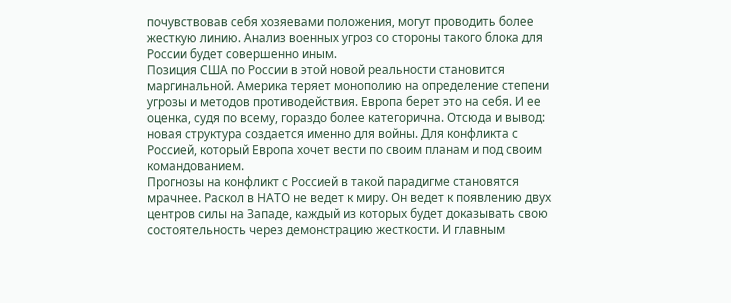почувствовав себя хозяевами положения, могут проводить более жесткую линию. Анализ военных угроз со стороны такого блока для России будет совершенно иным.
Позиция США по России в этой новой реальности становится маргинальной. Америка теряет монополию на определение степени угрозы и методов противодействия. Европа берет это на себя. И ее оценка, судя по всему, гораздо более категорична. Отсюда и вывод: новая структура создается именно для войны. Для конфликта с Россией, который Европа хочет вести по своим планам и под своим командованием.
Прогнозы на конфликт с Россией в такой парадигме становятся мрачнее. Раскол в НАТО не ведет к миру. Он ведет к появлению двух центров силы на Западе, каждый из которых будет доказывать свою состоятельность через демонстрацию жесткости. И главным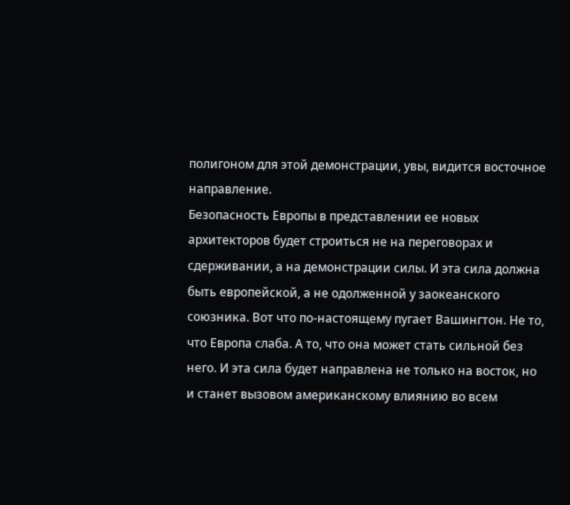полигоном для этой демонстрации, увы, видится восточное направление.
Безопасность Европы в представлении ее новых архитекторов будет строиться не на переговорах и сдерживании, а на демонстрации силы. И эта сила должна быть европейской, а не одолженной у заокеанского союзника. Вот что по-настоящему пугает Вашингтон. Не то, что Европа слаба. А то, что она может стать сильной без него. И эта сила будет направлена не только на восток, но и станет вызовом американскому влиянию во всем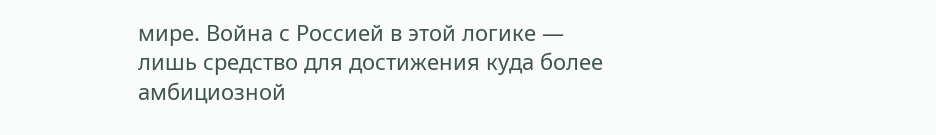мире. Война с Россией в этой логике — лишь средство для достижения куда более амбициозной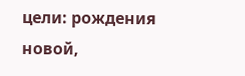цели: рождения новой,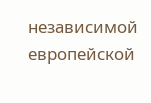независимой европейской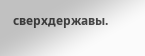сверхдержавы.